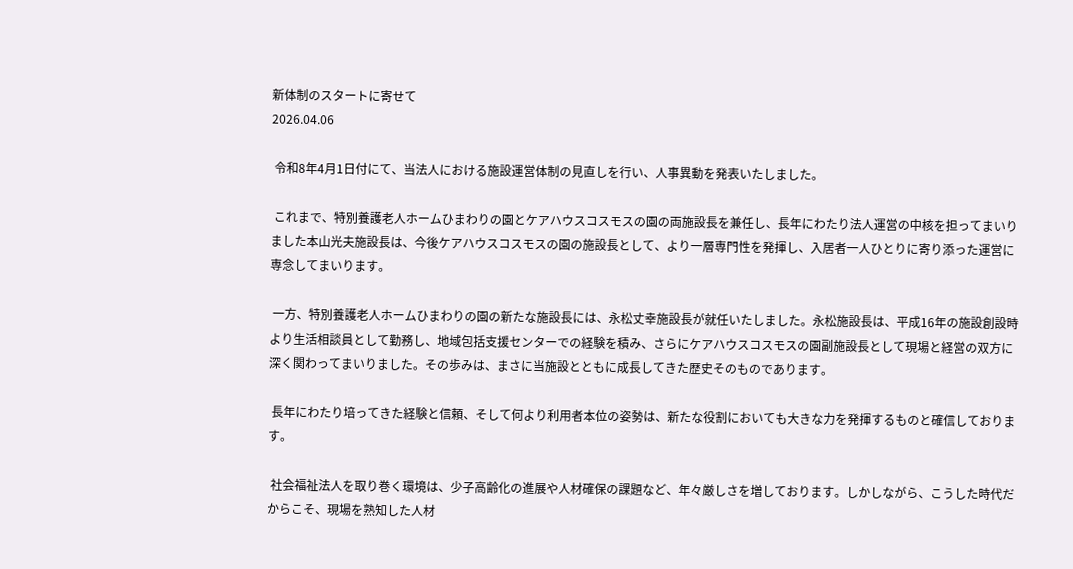新体制のスタートに寄せて
2026.04.06

 令和8年4月1日付にて、当法人における施設運営体制の見直しを行い、人事異動を発表いたしました。

 これまで、特別養護老人ホームひまわりの園とケアハウスコスモスの園の両施設長を兼任し、長年にわたり法人運営の中核を担ってまいりました本山光夫施設長は、今後ケアハウスコスモスの園の施設長として、より一層専門性を発揮し、入居者一人ひとりに寄り添った運営に専念してまいります。

 一方、特別養護老人ホームひまわりの園の新たな施設長には、永松丈幸施設長が就任いたしました。永松施設長は、平成16年の施設創設時より生活相談員として勤務し、地域包括支援センターでの経験を積み、さらにケアハウスコスモスの園副施設長として現場と経営の双方に深く関わってまいりました。その歩みは、まさに当施設とともに成長してきた歴史そのものであります。

 長年にわたり培ってきた経験と信頼、そして何より利用者本位の姿勢は、新たな役割においても大きな力を発揮するものと確信しております。

 社会福祉法人を取り巻く環境は、少子高齢化の進展や人材確保の課題など、年々厳しさを増しております。しかしながら、こうした時代だからこそ、現場を熟知した人材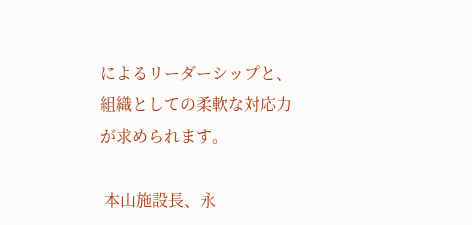によるリーダーシップと、組織としての柔軟な対応力が求められます。

 本山施設長、永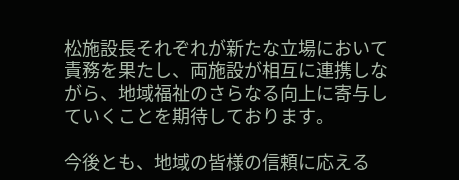松施設長それぞれが新たな立場において責務を果たし、両施設が相互に連携しながら、地域福祉のさらなる向上に寄与していくことを期待しております。

今後とも、地域の皆様の信頼に応える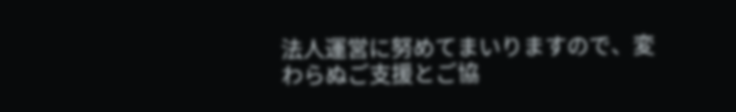法人運営に努めてまいりますので、変わらぬご支援とご協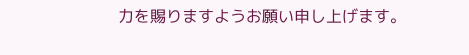力を賜りますようお願い申し上げます。